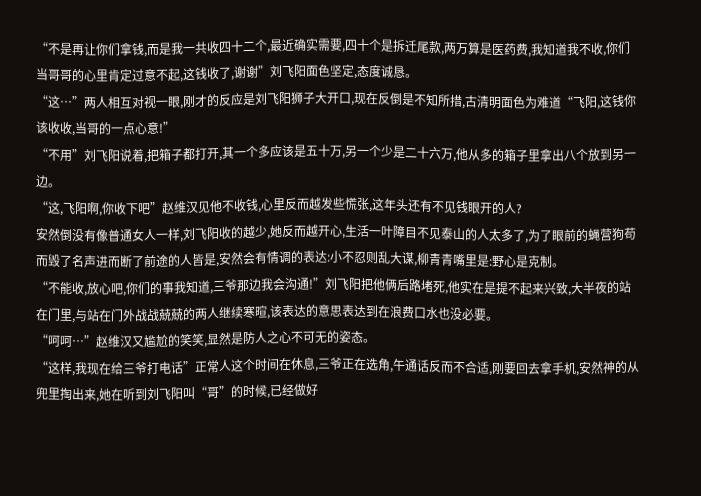“不是再让你们拿钱,而是我一共收四十二个,最近确实需要,四十个是拆迁尾款,两万算是医药费,我知道我不收,你们当哥哥的心里肯定过意不起,这钱收了,谢谢”刘飞阳面色坚定,态度诚恳。
“这…”两人相互对视一眼,刚才的反应是刘飞阳狮子大开口,现在反倒是不知所措,古清明面色为难道“飞阳,这钱你该收收,当哥的一点心意!”
“不用”刘飞阳说着,把箱子都打开,其一个多应该是五十万,另一个少是二十六万,他从多的箱子里拿出八个放到另一边。
“这,飞阳啊,你收下吧”赵维汉见他不收钱,心里反而越发些慌张,这年头还有不见钱眼开的人?
安然倒没有像普通女人一样,刘飞阳收的越少,她反而越开心,生活一叶障目不见泰山的人太多了,为了眼前的蝇营狗苟而毁了名声进而断了前途的人皆是,安然会有情调的表达:小不忍则乱大谋,柳青青嘴里是:野心是克制。
“不能收,放心吧,你们的事我知道,三爷那边我会沟通!”刘飞阳把他俩后路堵死,他实在是提不起来兴致,大半夜的站在门里,与站在门外战战兢兢的两人继续寒暄,该表达的意思表达到在浪费口水也没必要。
“呵呵…”赵维汉又尴尬的笑笑,显然是防人之心不可无的姿态。
“这样,我现在给三爷打电话”正常人这个时间在休息,三爷正在选角,午通话反而不合适,刚要回去拿手机,安然神的从兜里掏出来,她在听到刘飞阳叫“哥”的时候,已经做好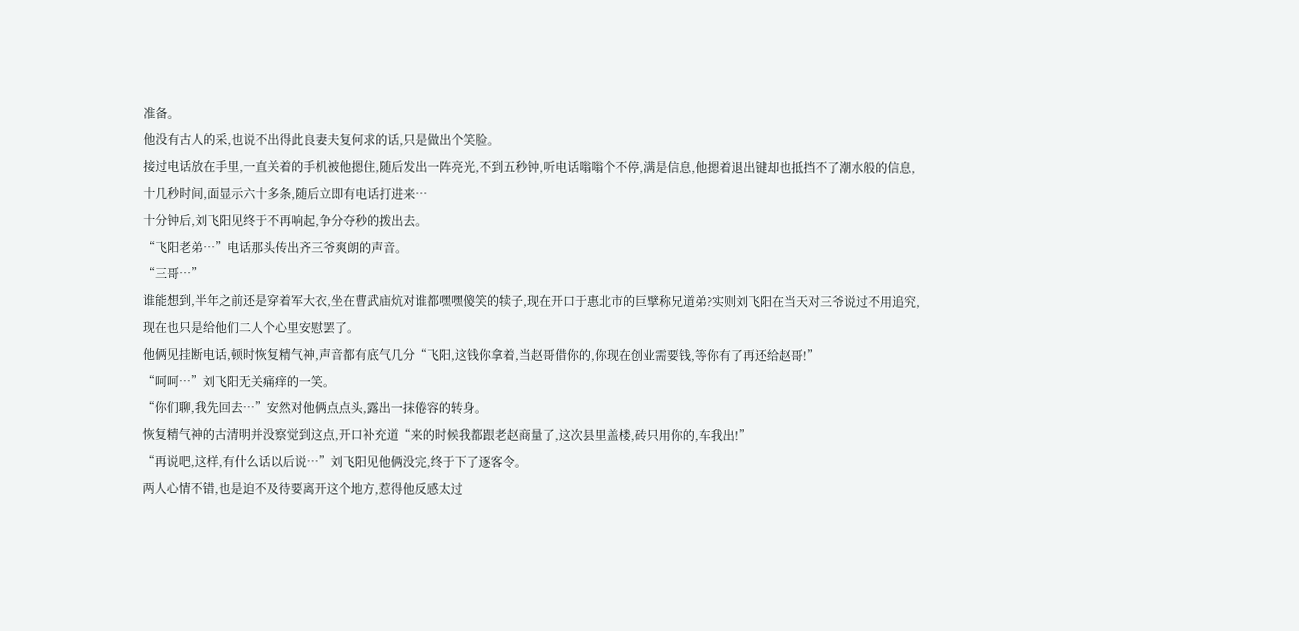准备。
他没有古人的采,也说不出得此良妻夫复何求的话,只是做出个笑脸。
接过电话放在手里,一直关着的手机被他摁住,随后发出一阵亮光,不到五秒钟,听电话嗡嗡个不停,满是信息,他摁着退出键却也抵挡不了潮水般的信息,十几秒时间,面显示六十多条,随后立即有电话打进来…
十分钟后,刘飞阳见终于不再响起,争分夺秒的拨出去。
“飞阳老弟…”电话那头传出齐三爷爽朗的声音。
“三哥…”
谁能想到,半年之前还是穿着军大衣,坐在曹武庙炕对谁都嘿嘿傻笑的犊子,现在开口于惠北市的巨擘称兄道弟?实则刘飞阳在当天对三爷说过不用追究,现在也只是给他们二人个心里安慰罢了。
他俩见挂断电话,顿时恢复精气神,声音都有底气几分“飞阳,这钱你拿着,当赵哥借你的,你现在创业需要钱,等你有了再还给赵哥!”
“呵呵…”刘飞阳无关痛痒的一笑。
“你们聊,我先回去…”安然对他俩点点头,露出一抹倦容的转身。
恢复精气神的古清明并没察觉到这点,开口补充道“来的时候我都跟老赵商量了,这次县里盖楼,砖只用你的,车我出!”
“再说吧,这样,有什么话以后说…”刘飞阳见他俩没完,终于下了逐客令。
两人心情不错,也是迫不及待要离开这个地方,惹得他反感太过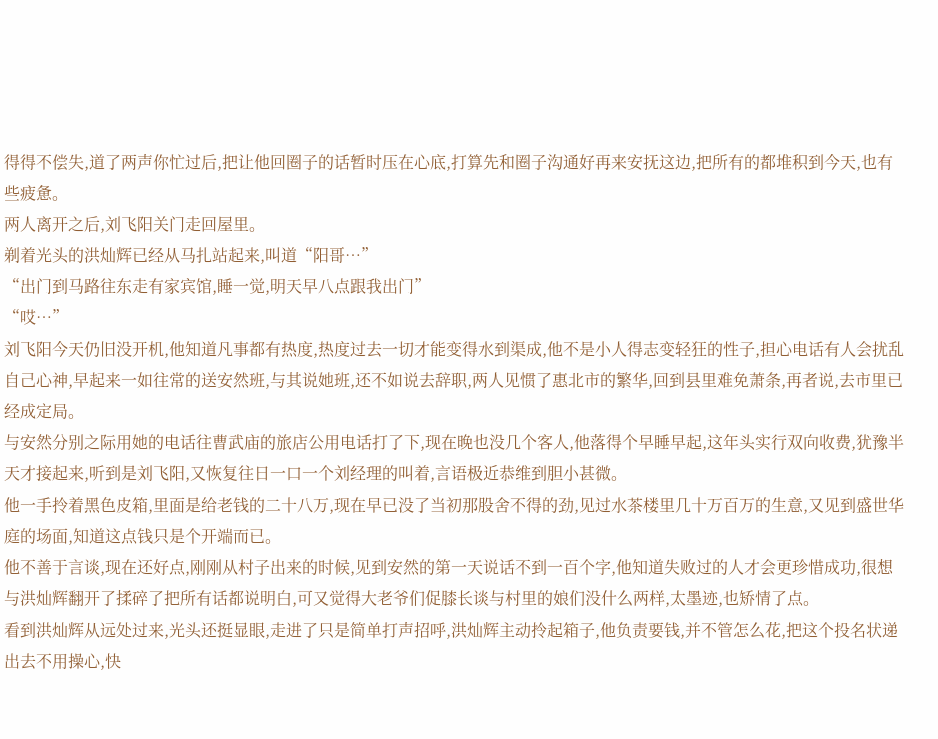得得不偿失,道了两声你忙过后,把让他回圈子的话暂时压在心底,打算先和圈子沟通好再来安抚这边,把所有的都堆积到今天,也有些疲惫。
两人离开之后,刘飞阳关门走回屋里。
剃着光头的洪灿辉已经从马扎站起来,叫道“阳哥…”
“出门到马路往东走有家宾馆,睡一觉,明天早八点跟我出门”
“哎…”
刘飞阳今天仍旧没开机,他知道凡事都有热度,热度过去一切才能变得水到渠成,他不是小人得志变轻狂的性子,担心电话有人会扰乱自己心神,早起来一如往常的送安然班,与其说她班,还不如说去辞职,两人见惯了惠北市的繁华,回到县里难免萧条,再者说,去市里已经成定局。
与安然分别之际用她的电话往曹武庙的旅店公用电话打了下,现在晚也没几个客人,他落得个早睡早起,这年头实行双向收费,犹豫半天才接起来,听到是刘飞阳,又恢复往日一口一个刘经理的叫着,言语极近恭维到胆小甚微。
他一手拎着黑色皮箱,里面是给老钱的二十八万,现在早已没了当初那股舍不得的劲,见过水茶楼里几十万百万的生意,又见到盛世华庭的场面,知道这点钱只是个开端而已。
他不善于言谈,现在还好点,刚刚从村子出来的时候,见到安然的第一天说话不到一百个字,他知道失败过的人才会更珍惜成功,很想与洪灿辉翻开了揉碎了把所有话都说明白,可又觉得大老爷们促膝长谈与村里的娘们没什么两样,太墨迹,也矫情了点。
看到洪灿辉从远处过来,光头还挺显眼,走进了只是简单打声招呼,洪灿辉主动拎起箱子,他负责要钱,并不管怎么花,把这个投名状递出去不用操心,快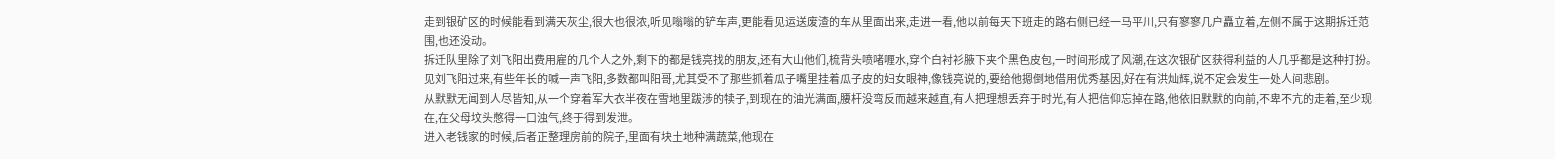走到银矿区的时候能看到满天灰尘,很大也很浓,听见嗡嗡的铲车声,更能看见运送废渣的车从里面出来,走进一看,他以前每天下班走的路右侧已经一马平川,只有寥寥几户矗立着,左侧不属于这期拆迁范围,也还没动。
拆迁队里除了刘飞阳出费用雇的几个人之外,剩下的都是钱亮找的朋友,还有大山他们,梳背头喷啫喱水,穿个白衬衫腋下夹个黑色皮包,一时间形成了风潮,在这次银矿区获得利益的人几乎都是这种打扮。
见刘飞阳过来,有些年长的喊一声飞阳,多数都叫阳哥,尤其受不了那些抓着瓜子嘴里挂着瓜子皮的妇女眼神,像钱亮说的,要给他摁倒地借用优秀基因,好在有洪灿辉,说不定会发生一处人间悲剧。
从默默无闻到人尽皆知,从一个穿着军大衣半夜在雪地里跋涉的犊子,到现在的油光满面,腰杆没弯反而越来越直,有人把理想丢弃于时光,有人把信仰忘掉在路,他依旧默默的向前,不卑不亢的走着,至少现在,在父母坟头憋得一口浊气,终于得到发泄。
进入老钱家的时候,后者正整理房前的院子,里面有块土地种满蔬菜,他现在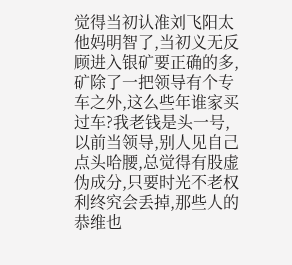觉得当初认准刘飞阳太他妈明智了,当初义无反顾进入银矿要正确的多,矿除了一把领导有个专车之外,这么些年谁家买过车?我老钱是头一号,以前当领导,别人见自己点头哈腰,总觉得有股虚伪成分,只要时光不老权利终究会丢掉,那些人的恭维也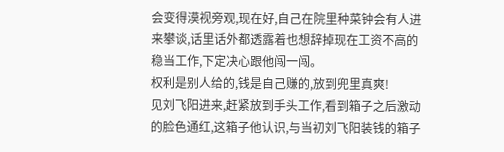会变得漠视旁观,现在好,自己在院里种菜钟会有人进来攀谈,话里话外都透露着也想辞掉现在工资不高的稳当工作,下定决心跟他闯一闯。
权利是别人给的,钱是自己赚的,放到兜里真爽!
见刘飞阳进来,赶紧放到手头工作,看到箱子之后激动的脸色通红,这箱子他认识,与当初刘飞阳装钱的箱子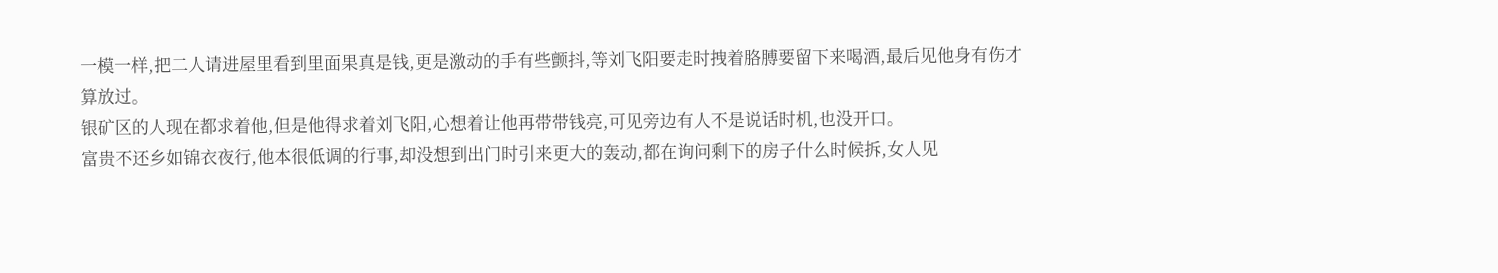一模一样,把二人请进屋里看到里面果真是钱,更是激动的手有些颤抖,等刘飞阳要走时拽着胳膊要留下来喝酒,最后见他身有伤才算放过。
银矿区的人现在都求着他,但是他得求着刘飞阳,心想着让他再带带钱亮,可见旁边有人不是说话时机,也没开口。
富贵不还乡如锦衣夜行,他本很低调的行事,却没想到出门时引来更大的轰动,都在询问剩下的房子什么时候拆,女人见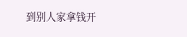到别人家拿钱开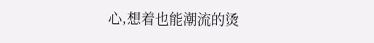心,想着也能潮流的烫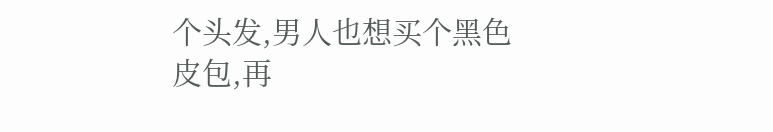个头发,男人也想买个黑色皮包,再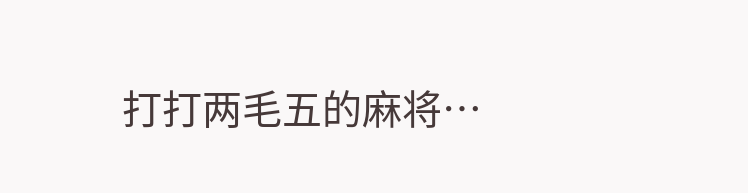打打两毛五的麻将…